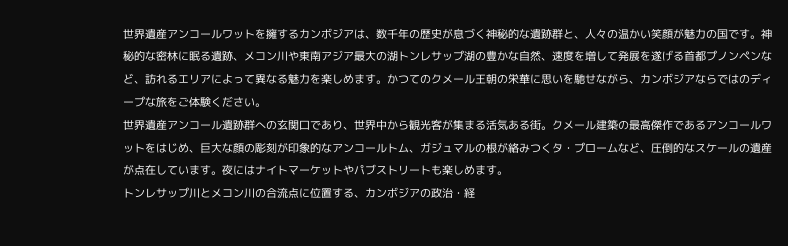世界遺産アンコールワットを擁するカンボジアは、数千年の歴史が息づく神秘的な遺跡群と、人々の温かい笑顔が魅力の国です。神秘的な密林に眠る遺跡、メコン川や東南アジア最大の湖トンレサップ湖の豊かな自然、速度を増して発展を遂げる首都プノンペンなど、訪れるエリアによって異なる魅力を楽しめます。かつてのクメール王朝の栄華に思いを馳せながら、カンボジアならではのディープな旅をご体験ください。
世界遺産アンコール遺跡群への玄関口であり、世界中から観光客が集まる活気ある街。クメール建築の最高傑作であるアンコールワットをはじめ、巨大な顔の彫刻が印象的なアンコールトム、ガジュマルの根が絡みつくタ・プロームなど、圧倒的なスケールの遺産が点在しています。夜にはナイトマーケットやパブストリートも楽しめます。
トンレサップ川とメコン川の合流点に位置する、カンボジアの政治・経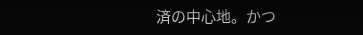済の中心地。かつ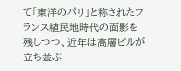て「東洋のパリ」と称されたフランス植民地時代の面影を残しつつ、近年は高層ビルが立ち並ぶ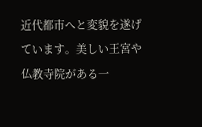近代都市へと変貌を遂げています。美しい王宮や仏教寺院がある一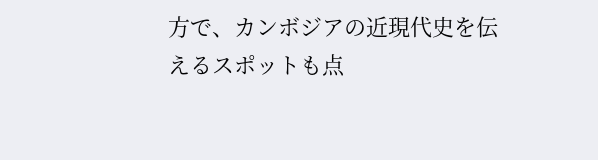方で、カンボジアの近現代史を伝えるスポットも点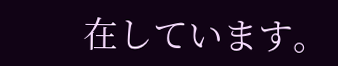在しています。